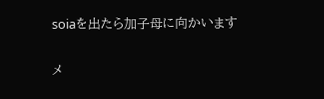soiaを出たら加子母に向かいます

メ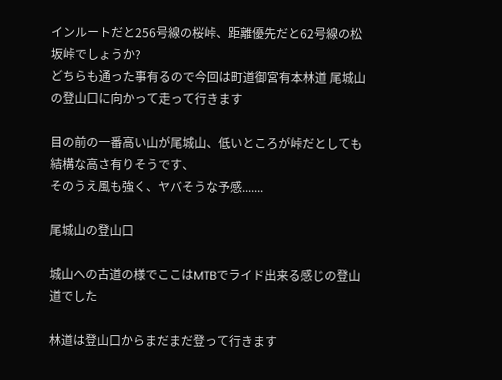インルートだと256号線の桜峠、距離優先だと62号線の松坂峠でしょうか?
どちらも通った事有るので今回は町道御宮有本林道 尾城山の登山口に向かって走って行きます

目の前の一番高い山が尾城山、低いところが峠だとしても結構な高さ有りそうです、
そのうえ風も強く、ヤバそうな予感.......

尾城山の登山口

城山への古道の様でここはMTBでライド出来る感じの登山道でした

林道は登山口からまだまだ登って行きます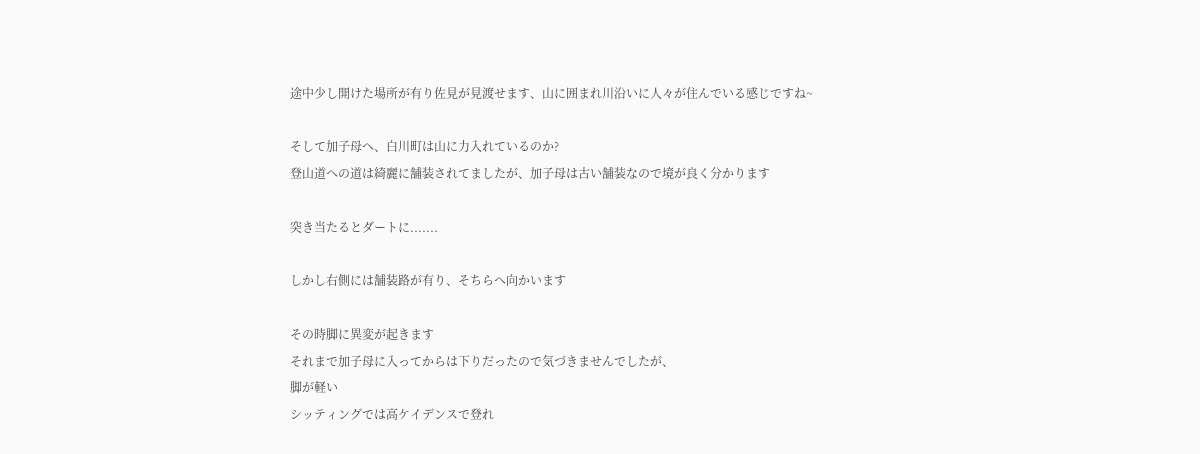途中少し開けた場所が有り佐見が見渡せます、山に囲まれ川沿いに人々が住んでいる感じですね~

そして加子母へ、白川町は山に力入れているのか?
登山道への道は綺麗に舗装されてましたが、加子母は古い舗装なので境が良く分かります

突き当たるとダートに.......

しかし右側には舗装路が有り、そちらへ向かいます

その時脚に異変が起きます
それまで加子母に入ってからは下りだったので気づきませんでしたが、
脚が軽い
シッティングでは高ケイデンスで登れ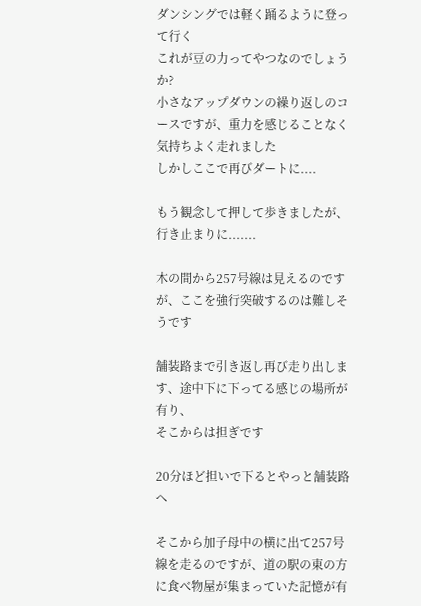ダンシングでは軽く踊るように登って行く
これが豆の力ってやつなのでしょうか?
小さなアップダウンの繰り返しのコースですが、重力を感じることなく気持ちよく走れました
しかしここで再びダートに....

もう観念して押して歩きましたが、行き止まりに.......

木の間から257号線は見えるのですが、ここを強行突破するのは難しそうです

舗装路まで引き返し再び走り出します、途中下に下ってる感じの場所が有り、
そこからは担ぎです

20分ほど担いで下るとやっと舗装路へ

そこから加子母中の横に出て257号線を走るのですが、道の駅の東の方に食べ物屋が集まっていた記憶が有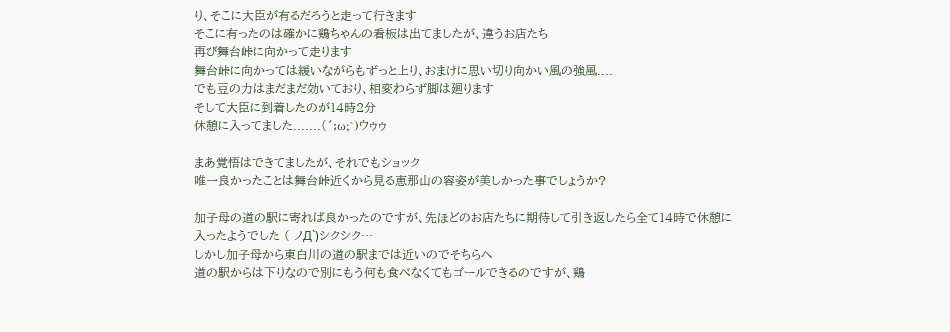り、そこに大臣が有るだろうと走って行きます
そこに有ったのは確かに鶏ちゃんの看板は出てましたが、違うお店たち
再び舞台峠に向かって走ります
舞台峠に向かっては緩いながらもずっと上り、おまけに思い切り向かい風の強風....
でも豆の力はまだまだ効いており、相変わらず脚は廻ります
そして大臣に到着したのが14時2分
休憩に入ってました.......(´;ω;`)ウゥゥ

まあ覚悟はできてましたが、それでもショック
唯一良かったことは舞台峠近くから見る恵那山の容姿が美しかった事でしょうか?

加子母の道の駅に寄れば良かったのですが、先ほどのお店たちに期待して引き返したら全て14時で休憩に入ったようでした ( ノД`)シクシク…
しかし加子母から東白川の道の駅までは近いのでそちらへ
道の駅からは下りなので別にもう何も食べなくてもゴールできるのですが、鶏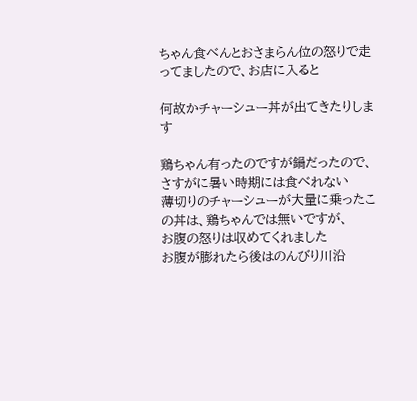ちゃん食べんとおさまらん位の怒りで走ってましたので、お店に入ると

何故かチャーシュー丼が出てきたりします

鶏ちゃん有ったのですが鍋だったので、さすがに暑い時期には食べれない
薄切りのチャーシューが大量に乗ったこの丼は、鶏ちゃんでは無いですが、
お腹の怒りは収めてくれました
お腹が膨れたら後はのんびり川沿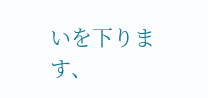いを下ります、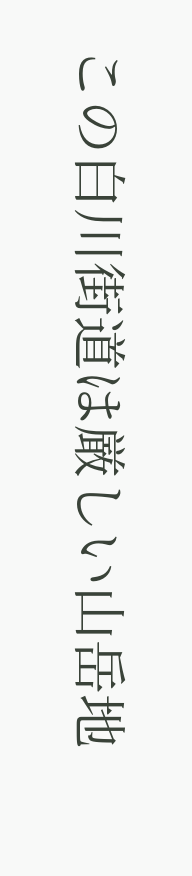この白川街道は厳しい山岳地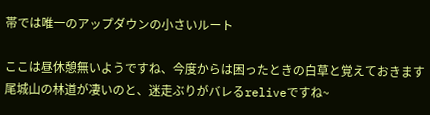帯では唯一のアップダウンの小さいルート

ここは昼休憩無いようですね、今度からは困ったときの白草と覚えておきます
尾城山の林道が凄いのと、迷走ぶりがバレるreliveですね~